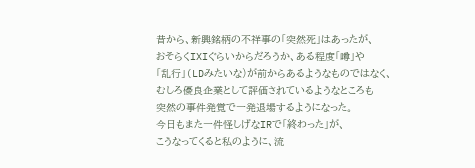昔から、新興銘柄の不祥事の「突然死」はあったが、
おそらくIXIぐらいからだろうか、ある程度「噂」や
「乱行」(LDみたいな)が前からあるようなものではなく、
むしろ優良企業として評価されているようなところも
突然の事件発覚で一発退場するようになった。
今日もまた一件怪しげなIRで「終わった」が、
こうなってくると私のように、流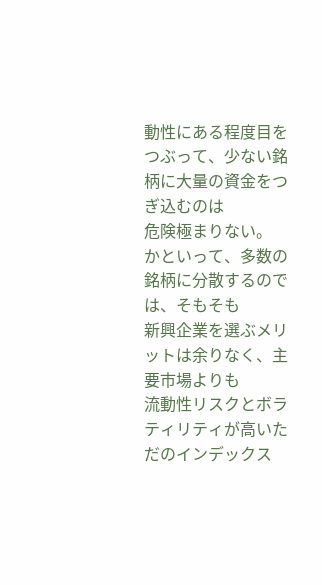動性にある程度目を
つぶって、少ない銘柄に大量の資金をつぎ込むのは
危険極まりない。
かといって、多数の銘柄に分散するのでは、そもそも
新興企業を選ぶメリットは余りなく、主要市場よりも
流動性リスクとボラティリティが高いただのインデックス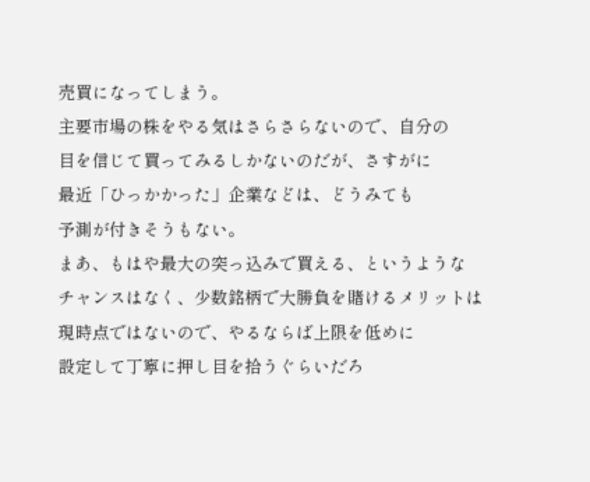売買になってしまう。
主要市場の株をやる気はさらさらないので、自分の
目を信じて買ってみるしかないのだが、さすがに
最近「ひっかかった」企業などは、どうみても
予測が付きそうもない。
まあ、もはや最大の突っ込みで買える、というような
チャンスはなく、少数銘柄で大勝負を賭けるメリットは
現時点ではないので、やるならば上限を低めに
設定して丁寧に押し目を拾うぐらいだろ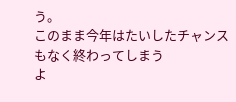う。
このまま今年はたいしたチャンスもなく終わってしまう
よ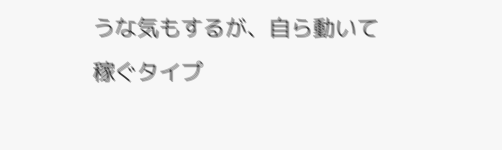うな気もするが、自ら動いて稼ぐタイプ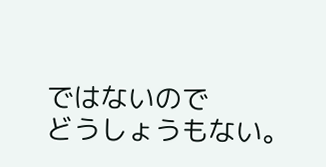ではないので
どうしょうもない。